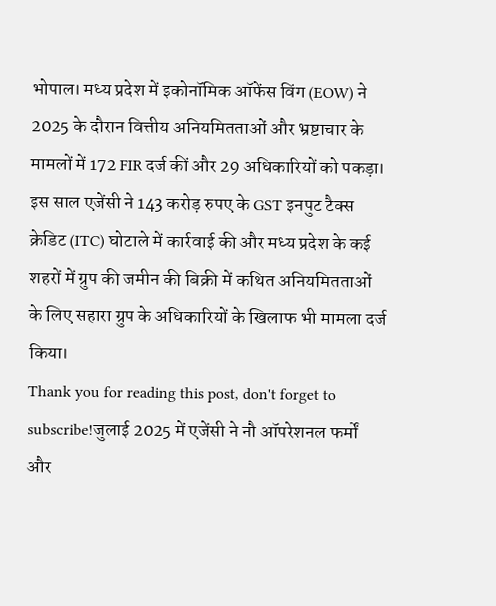भोपाल। मध्य प्रदेश में इकोनॉमिक ऑफेंस विंग (EOW) ने 2025 के दौरान वित्तीय अनियमितताओं और भ्रष्टाचार के मामलों में 172 FIR दर्ज कीं और 29 अधिकारियों को पकड़ा। इस साल एजेंसी ने 143 करोड़ रुपए के GST इनपुट टैक्स क्रेडिट (ITC) घोटाले में कार्रवाई की और मध्य प्रदेश के कई शहरों में ग्रुप की जमीन की बिक्री में कथित अनियमितताओं के लिए सहारा ग्रुप के अधिकारियों के खिलाफ भी मामला दर्ज किया।
Thank you for reading this post, don't forget to subscribe!जुलाई 2025 में एजेंसी ने नौ ऑपरेशनल फर्मों और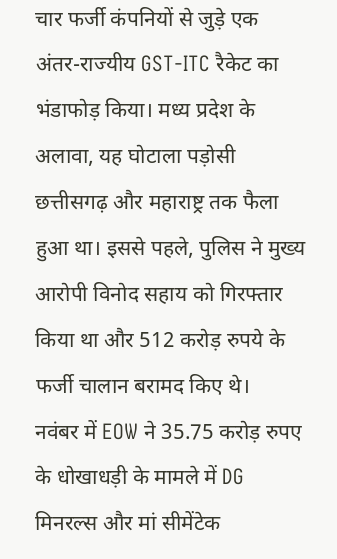चार फर्जी कंपनियों से जुड़े एक अंतर-राज्यीय GST-ITC रैकेट का भंडाफोड़ किया। मध्य प्रदेश के अलावा, यह घोटाला पड़ोसी छत्तीसगढ़ और महाराष्ट्र तक फैला हुआ था। इससे पहले, पुलिस ने मुख्य आरोपी विनोद सहाय को गिरफ्तार किया था और 512 करोड़ रुपये के फर्जी चालान बरामद किए थे।
नवंबर में EOW ने 35.75 करोड़ रुपए के धोखाधड़ी के मामले में DG मिनरल्स और मां सीमेंटेक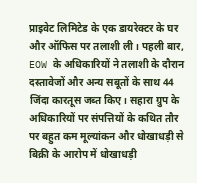प्राइवेट लिमिटेड के एक डायरेक्टर के घर और ऑफिस पर तलाशी ली। पहली बार, EOW के अधिकारियों ने तलाशी के दौरान दस्तावेजों और अन्य सबूतों के साथ 44 जिंदा कारतूस जब्त किए। सहारा ग्रुप के अधिकारियों पर संपत्तियों के कथित तौर पर बहुत कम मूल्यांकन और धोखाधड़ी से बिक्री के आरोप में धोखाधड़ी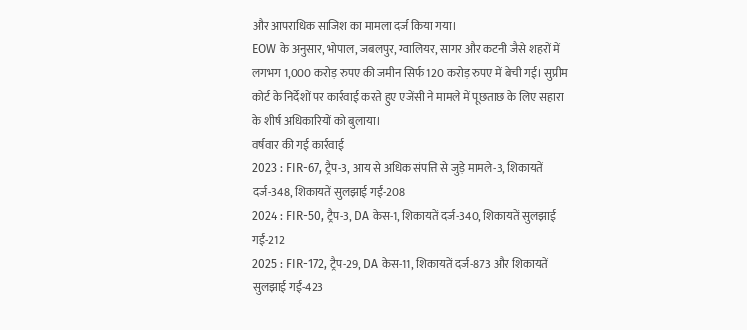और आपराधिक साजिश का मामला दर्ज किया गया।
EOW के अनुसार, भोपाल, जबलपुर, ग्वालियर, सागर और कटनी जैसे शहरों में लगभग 1,000 करोड़ रुपए की जमीन सिर्फ 120 करोड़ रुपए में बेची गई। सुप्रीम कोर्ट के निर्देशों पर कार्रवाई करते हुए एजेंसी ने मामले में पूछताछ के लिए सहारा के शीर्ष अधिकारियों को बुलाया।
वर्षवार की गई कार्रवाई
2023 : FIR-67, ट्रैप-3, आय से अधिक संपत्ति से जुड़े मामले-3, शिकायतें दर्ज-348, शिकायतें सुलझाई गईं-208
2024 : FIR-50, ट्रैप-3, DA केस-1, शिकायतें दर्ज-340, शिकायतें सुलझाई गईं-212
2025 : FIR-172, ट्रैप-29, DA केस-11, शिकायतें दर्ज-873 और शिकायतें सुलझाई गईं-423